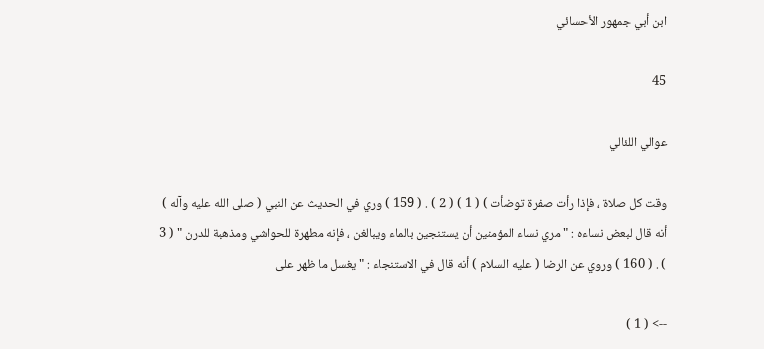ابن أبي جمهور الأحسائي

45

عوالي اللئالي

وقت كل صلاة ، فإذا رأت صفرة توضأت ) ( 1 ) ( 2 ) . ( 159 ) وري في الحديث عن النبي ( صلى الله عليه وآله ) أنه قال لبعض نساءه : " مري نساء المؤمنين أن يستنجين بالماء ويبالغن ، فإنه مطهرة للحواشي ومذهبة للدرن " ( 3 ) . ( 160 ) وروي عن الرضا ( عليه السلام ) أنه قال في الاستنجاء : " يغسل ما ظهر على

--> ( 1 )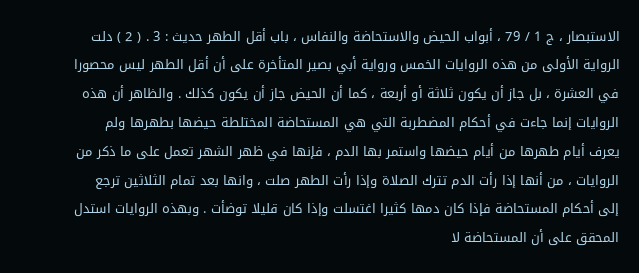الاستبصار ، ج 1 / 79 ، أبواب الحيض والاستحاضة والنفاس ، باب أقل الطهر حديث : 3 . ( 2 ) دلت الرواية الأولى من هذه الروايات الخمس ورواية أبي بصير المتأخرة على أن أقل الطهر ليس محصورا في العشرة ، بل جاز أن يكون ثلاثة أو أربعة ، كما أن الحيض جاز أن يكون كذلك . والظاهر أن هذه الروايات إنما جاءت في أحكام المضطربة التي هي المستحاضة المختلطة حيضها بطهرها ولم يعرف أيام طهرها من أيام حيضها واستمر بها الدم ، فإنها في ظهر الشهر تعمل على ما ذكر من الروايات ، من أنها إذا رأت الدم تترك الصلاة وإذا رأت الطهر صلت ، وانها بعد تمام الثلاثين ترجع إلى أحكام المستحاضة فإذا كان دمها كثيرا اغتسلت وإذا كان قليلا توضأت . وبهذه الروايات استدل المحقق على أن المستحاضة لا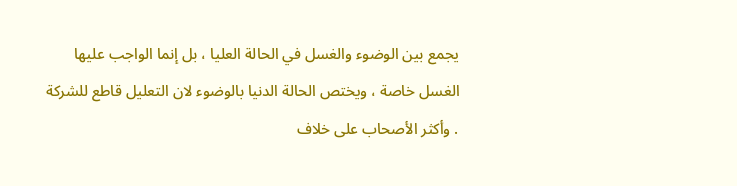يجمع بين الوضوء والغسل في الحالة العليا ، بل إنما الواجب عليها الغسل خاصة ، ويختص الحالة الدنيا بالوضوء لان التعليل قاطع للشركة . وأكثر الأصحاب على خلاف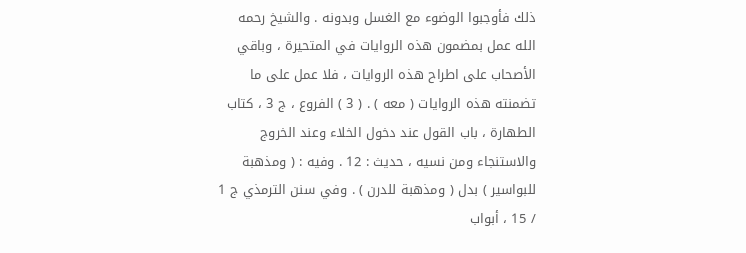ذلك فأوجبوا الوضوء مع الغسل وبدونه . والشيخ رحمه الله عمل بمضمون هذه الروايات في المتحيرة ، وباقي الأصحاب على اطراح هذه الروايات ، فلا عمل على ما تضمنته هذه الروايات ( معه ) . ( 3 ) الفروع ، ج 3 ، كتاب الطهارة ، باب القول عند دخول الخلاء وعند الخروج والاستنجاء ومن نسيه ، حديث : 12 . وفيه : ( ومذهبة للبواسير ) بدل ( ومذهبة للدرن ) . وفي سنن الترمذي ج 1 / 15 ، أبواب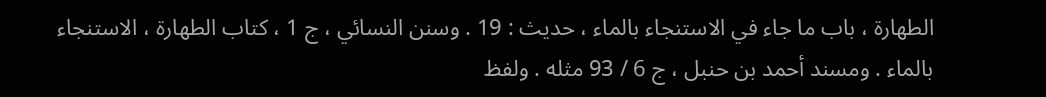الطهارة ، باب ما جاء في الاستنجاء بالماء ، حديث : 19 . وسنن النسائي ، ج 1 ، كتاب الطهارة ، الاستنجاء بالماء . ومسند أحمد بن حنبل ، ج 6 / 93 مثله . ولفظ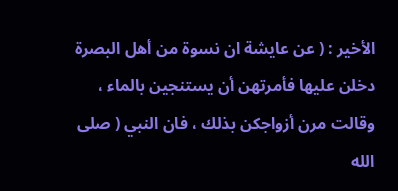الأخير : ( عن عايشة ان نسوة من أهل البصرة دخلن عليها فأمرتهن أن يستنجين بالماء ، وقالت مرن أزواجكن بذلك ، فان النبي ( صلى الله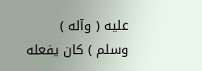عليه ( وآله ) وسلم ) كان يفعله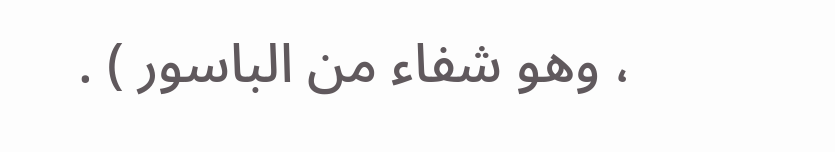، وهو شفاء من الباسور ) .